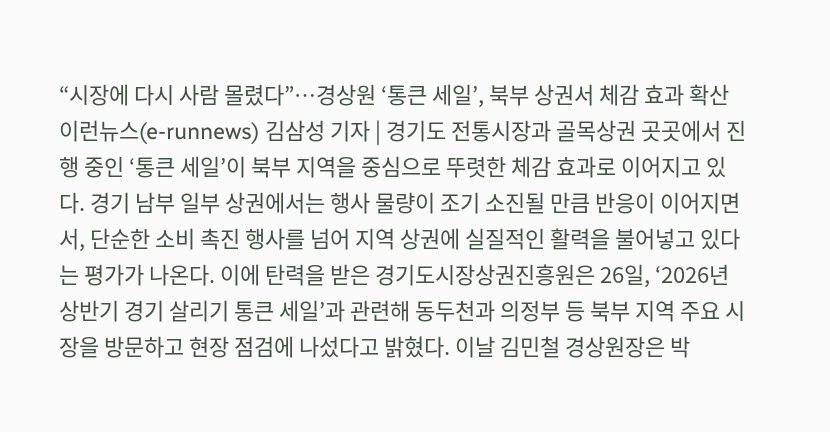“시장에 다시 사람 몰렸다”…경상원 ‘통큰 세일’, 북부 상권서 체감 효과 확산
이런뉴스(e-runnews) 김삼성 기자 | 경기도 전통시장과 골목상권 곳곳에서 진행 중인 ‘통큰 세일’이 북부 지역을 중심으로 뚜렷한 체감 효과로 이어지고 있다. 경기 남부 일부 상권에서는 행사 물량이 조기 소진될 만큼 반응이 이어지면서, 단순한 소비 촉진 행사를 넘어 지역 상권에 실질적인 활력을 불어넣고 있다는 평가가 나온다. 이에 탄력을 받은 경기도시장상권진흥원은 26일, ‘2026년 상반기 경기 살리기 통큰 세일’과 관련해 동두천과 의정부 등 북부 지역 주요 시장을 방문하고 현장 점검에 나섰다고 밝혔다. 이날 김민철 경상원장은 박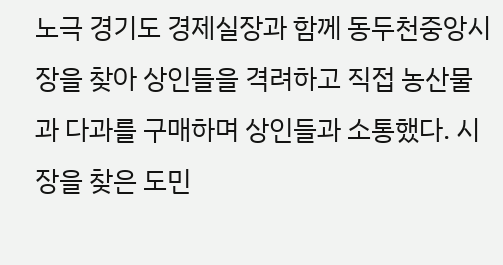노극 경기도 경제실장과 함께 동두천중앙시장을 찾아 상인들을 격려하고 직접 농산물과 다과를 구매하며 상인들과 소통했다. 시장을 찾은 도민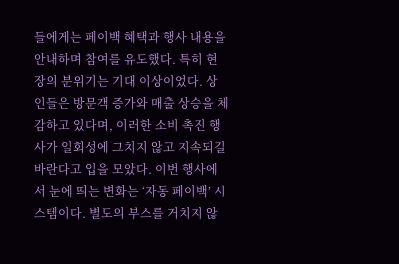들에게는 페이백 혜택과 행사 내용을 안내하며 참여를 유도했다. 특히 현장의 분위기는 기대 이상이었다. 상인들은 방문객 증가와 매출 상승을 체감하고 있다며, 이러한 소비 촉진 행사가 일회성에 그치지 않고 지속되길 바란다고 입을 모았다. 이번 행사에서 눈에 띄는 변화는 ‘자동 페이백’ 시스템이다. 별도의 부스를 거치지 않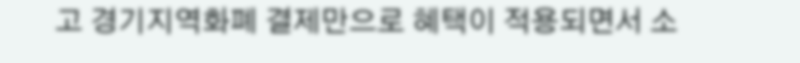고 경기지역화폐 결제만으로 혜택이 적용되면서 소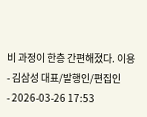비 과정이 한층 간편해졌다. 이용
- 김삼성 대표/발행인/편집인
- 2026-03-26 17:53